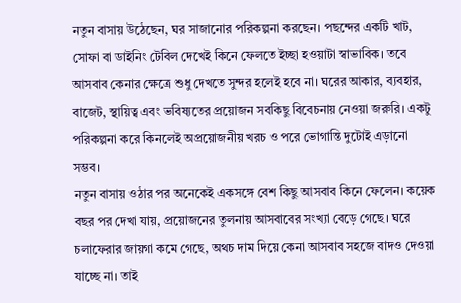নতুন বাসায় উঠেছেন, ঘর সাজানোর পরিকল্পনা করছেন। পছন্দের একটি খাট, সোফা বা ডাইনিং টেবিল দেখেই কিনে ফেলতে ইচ্ছা হওয়াটা স্বাভাবিক। তবে আসবাব কেনার ক্ষেত্রে শুধু দেখতে সুন্দর হলেই হবে না। ঘরের আকার, ব্যবহার, বাজেট, স্থায়িত্ব এবং ভবিষ্যতের প্রয়োজন সবকিছু বিবেচনায় নেওয়া জরুরি। একটু পরিকল্পনা করে কিনলেই অপ্রয়োজনীয় খরচ ও পরে ভোগান্তি দুটোই এড়ানো সম্ভব।
নতুন বাসায় ওঠার পর অনেকেই একসঙ্গে বেশ কিছু আসবাব কিনে ফেলেন। কয়েক বছর পর দেখা যায়, প্রয়োজনের তুলনায় আসবাবের সংখ্যা বেড়ে গেছে। ঘরে চলাফেরার জায়গা কমে গেছে, অথচ দাম দিয়ে কেনা আসবাব সহজে বাদও দেওয়া যাচ্ছে না। তাই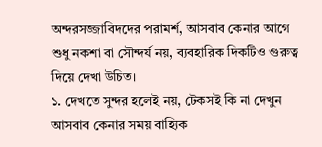অন্দরসজ্জাবিদদের পরামর্শ, আসবাব কেনার আগে শুধু নকশা বা সৌন্দর্য নয়, ব্যবহারিক দিকটিও গুরুত্ব দিয়ে দেখা উচিত।
১. দেখতে সুন্দর হলেই নয়, টেকসই কি না দেখুন
আসবাব কেনার সময় বাহ্যিক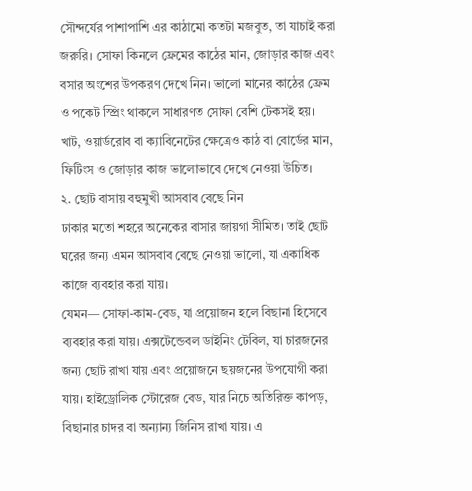সৌন্দর্যের পাশাপাশি এর কাঠামো কতটা মজবুত, তা যাচাই করা জরুরি। সোফা কিনলে ফ্রেমের কাঠের মান, জোড়ার কাজ এবং বসার অংশের উপকরণ দেখে নিন। ভালো মানের কাঠের ফ্রেম ও পকেট স্প্রিং থাকলে সাধারণত সোফা বেশি টেকসই হয়।
খাট, ওয়ার্ডরোব বা ক্যাবিনেটের ক্ষেত্রেও কাঠ বা বোর্ডের মান, ফিটিংস ও জোড়ার কাজ ভালোভাবে দেখে নেওয়া উচিত।
২. ছোট বাসায় বহুমুখী আসবাব বেছে নিন
ঢাকার মতো শহরে অনেকের বাসার জায়গা সীমিত। তাই ছোট ঘরের জন্য এমন আসবাব বেছে নেওয়া ভালো, যা একাধিক কাজে ব্যবহার করা যায়।
যেমন— সোফা-কাম-বেড, যা প্রয়োজন হলে বিছানা হিসেবে ব্যবহার করা যায়। এক্সটেন্ডেবল ডাইনিং টেবিল, যা চারজনের জন্য ছোট রাখা যায় এবং প্রয়োজনে ছয়জনের উপযোগী করা যায়। হাইড্রোলিক স্টোরেজ বেড, যার নিচে অতিরিক্ত কাপড়, বিছানার চাদর বা অন্যান্য জিনিস রাখা যায়। এ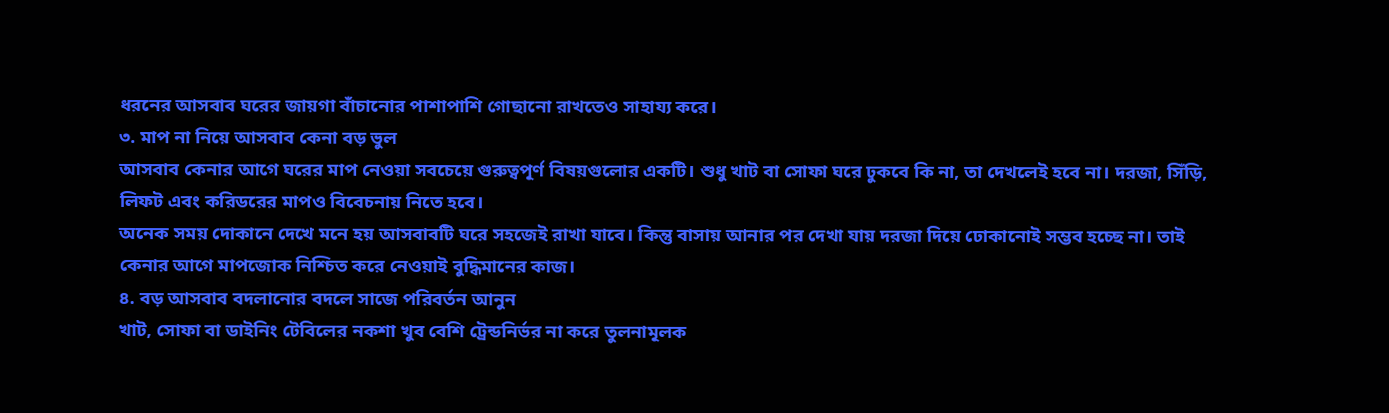ধরনের আসবাব ঘরের জায়গা বাঁচানোর পাশাপাশি গোছানো রাখতেও সাহায্য করে।
৩. মাপ না নিয়ে আসবাব কেনা বড় ভুল
আসবাব কেনার আগে ঘরের মাপ নেওয়া সবচেয়ে গুরুত্বপূর্ণ বিষয়গুলোর একটি। শুধু খাট বা সোফা ঘরে ঢুকবে কি না, তা দেখলেই হবে না। দরজা, সিঁড়ি, লিফট এবং করিডরের মাপও বিবেচনায় নিতে হবে।
অনেক সময় দোকানে দেখে মনে হয় আসবাবটি ঘরে সহজেই রাখা যাবে। কিন্তু বাসায় আনার পর দেখা যায় দরজা দিয়ে ঢোকানোই সম্ভব হচ্ছে না। তাই কেনার আগে মাপজোক নিশ্চিত করে নেওয়াই বুদ্ধিমানের কাজ।
৪. বড় আসবাব বদলানোর বদলে সাজে পরিবর্তন আনুন
খাট, সোফা বা ডাইনিং টেবিলের নকশা খুব বেশি ট্রেন্ডনির্ভর না করে তুলনামূলক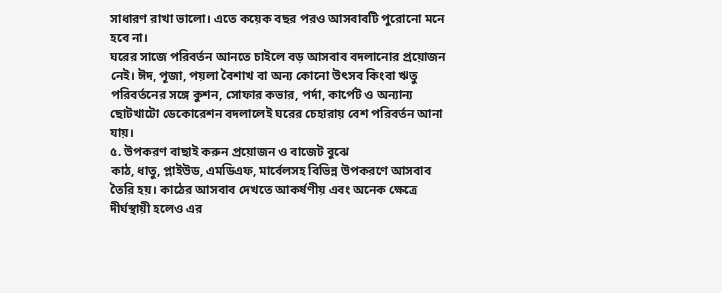সাধারণ রাখা ভালো। এতে কয়েক বছর পরও আসবাবটি পুরোনো মনে হবে না।
ঘরের সাজে পরিবর্তন আনতে চাইলে বড় আসবাব বদলানোর প্রয়োজন নেই। ঈদ, পূজা, পয়লা বৈশাখ বা অন্য কোনো উৎসব কিংবা ঋতু পরিবর্তনের সঙ্গে কুশন, সোফার কভার, পর্দা, কার্পেট ও অন্যান্য ছোটখাটো ডেকোরেশন বদলালেই ঘরের চেহারায় বেশ পরিবর্তন আনা যায়।
৫. উপকরণ বাছাই করুন প্রয়োজন ও বাজেট বুঝে
কাঠ, ধাতু, প্লাইউড, এমডিএফ, মার্বেলসহ বিভিন্ন উপকরণে আসবাব তৈরি হয়। কাঠের আসবাব দেখতে আকর্ষণীয় এবং অনেক ক্ষেত্রে দীর্ঘস্থায়ী হলেও এর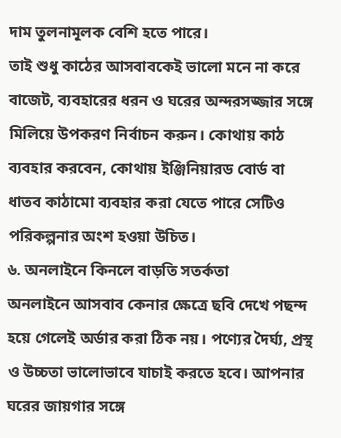দাম তুলনামূলক বেশি হতে পারে।
তাই শুধু কাঠের আসবাবকেই ভালো মনে না করে বাজেট, ব্যবহারের ধরন ও ঘরের অন্দরসজ্জার সঙ্গে মিলিয়ে উপকরণ নির্বাচন করুন। কোথায় কাঠ ব্যবহার করবেন, কোথায় ইঞ্জিনিয়ারড বোর্ড বা ধাতব কাঠামো ব্যবহার করা যেতে পারে সেটিও পরিকল্পনার অংশ হওয়া উচিত।
৬. অনলাইনে কিনলে বাড়তি সতর্কতা
অনলাইনে আসবাব কেনার ক্ষেত্রে ছবি দেখে পছন্দ হয়ে গেলেই অর্ডার করা ঠিক নয়। পণ্যের দৈর্ঘ্য, প্রস্থ ও উচ্চতা ভালোভাবে যাচাই করতে হবে। আপনার ঘরের জায়গার সঙ্গে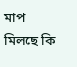মাপ মিলছে কি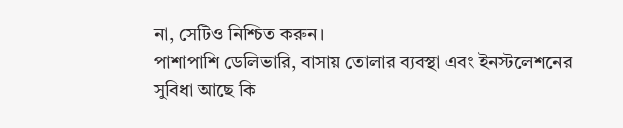না, সেটিও নিশ্চিত করুন।
পাশাপাশি ডেলিভারি, বাসায় তোলার ব্যবস্থা এবং ইনস্টলেশনের সুবিধা আছে কি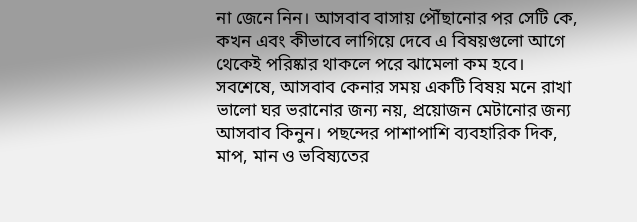না জেনে নিন। আসবাব বাসায় পৌঁছানোর পর সেটি কে, কখন এবং কীভাবে লাগিয়ে দেবে এ বিষয়গুলো আগে থেকেই পরিষ্কার থাকলে পরে ঝামেলা কম হবে।
সবশেষে, আসবাব কেনার সময় একটি বিষয় মনে রাখা ভালো ঘর ভরানোর জন্য নয়, প্রয়োজন মেটানোর জন্য আসবাব কিনুন। পছন্দের পাশাপাশি ব্যবহারিক দিক, মাপ, মান ও ভবিষ্যতের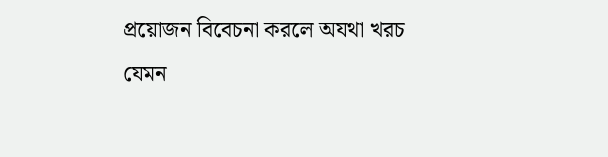প্রয়োজন বিবেচনা করলে অযথা খরচ যেমন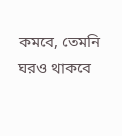কমবে, তেমনি ঘরও থাকবে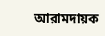আরামদায়ক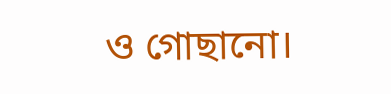ও গোছানো।